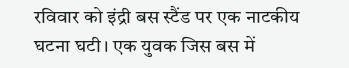रविवार को इंद्री बस स्टैंड पर एक नाटकीय घटना घटी। एक युवक जिस बस में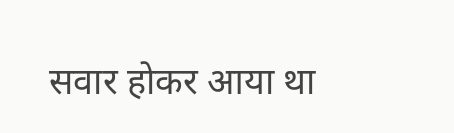सवार होकर आया था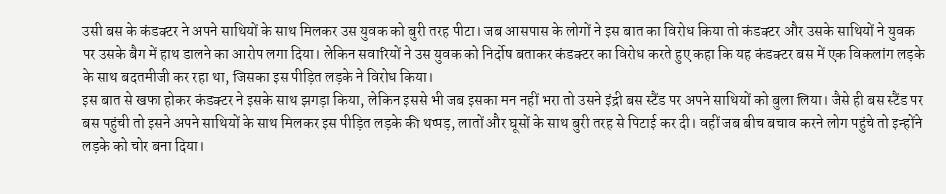उसी बस के कंडक्टर ने अपने साथियों के साथ मिलकर उस युवक को बुरी तरह पीटा। जब आसपास के लोगों ने इस बात का विरोध किया तो कंडक्टर और उसके साथियों ने युवक पर उसके बैग में हाथ डालने का आरोप लगा दिया। लेकिन सवारियों ने उस युवक को निर्दोष बताकर कंडक्टर का विरोध करते हुए कहा कि यह कंडक्टर बस में एक विकलांग लड़के के साथ बदतमीजी कर रहा था, जिसका इस पीड़ित लड़के ने विरोध किया।
इस बात से खफा होकर कंडक्टर ने इसके साथ झगड़ा किया, लेकिन इससे भी जब इसका मन नहीं भरा तो उसने इंद्री बस स्टैंड पर अपने साथियों को बुला लिया। जैसे ही बस स्टैंड पर बस पहुंची तो इसने अपने साथियों के साथ मिलकर इस पीड़ित लड़के की थप्पड़, लातों और घूसों के साथ बुरी तरह से पिटाई कर दी। वहीं जब बीच बचाव करने लोग पहुंचे तो इन्होंने लड़के को चोर बना दिया।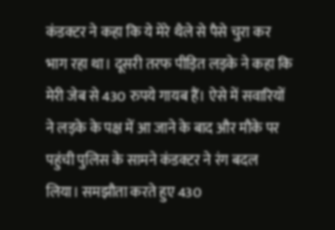कंडक्टर ने कहा कि ये मेरे थैले से पैसे चुरा कर भाग रहा था। दूसरी तरफ पीड़ित लड़के ने कहा कि मेरी जेब से 430 रुपये गायब हैं। ऐसे में सवारियों ने लड़के के पक्ष में आ जाने के बाद और मौके पर पहुंची पुलिस के सामने कंडक्टर ने रंग बदल लिया। समझौता करते हुए 430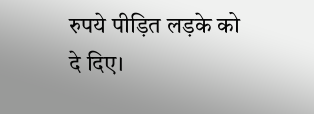रुपये पीड़ित लड़के को दे दिए।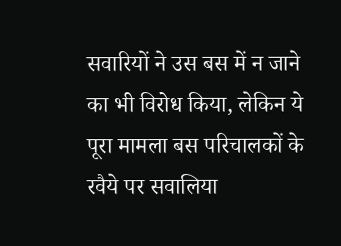सवारियों ने उस बस में न जाने का भी विरोध किया, लेकिन ये पूरा मामला बस परिचालकों के रवैये पर सवालिया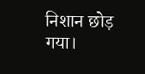निशान छोड़ गया।